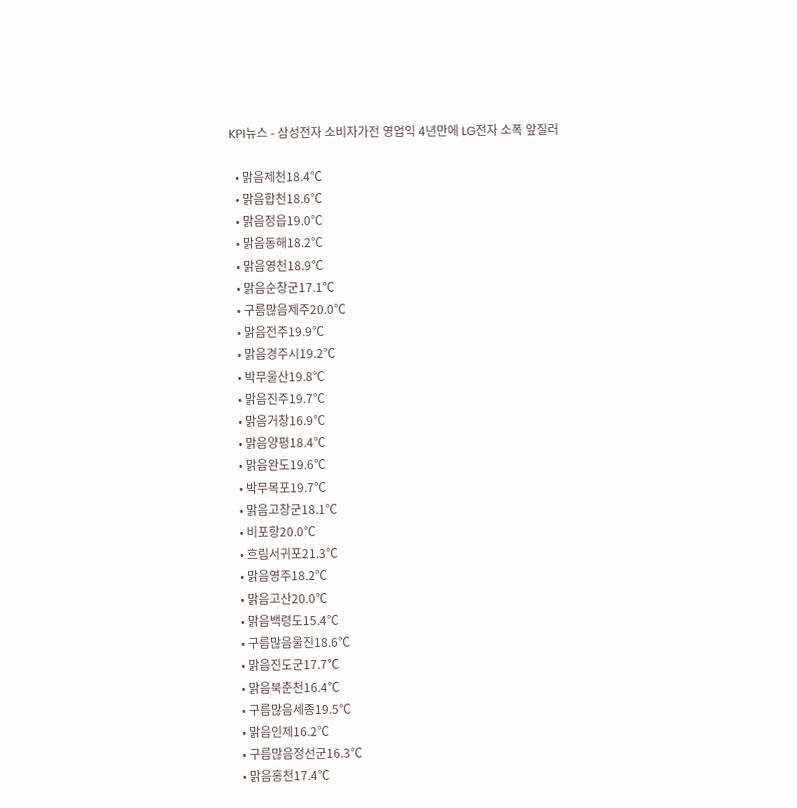KPI뉴스 - 삼성전자 소비자가전 영업익 4년만에 LG전자 소폭 앞질러

  • 맑음제천18.4℃
  • 맑음합천18.6℃
  • 맑음정읍19.0℃
  • 맑음동해18.2℃
  • 맑음영천18.9℃
  • 맑음순창군17.1℃
  • 구름많음제주20.0℃
  • 맑음전주19.9℃
  • 맑음경주시19.2℃
  • 박무울산19.8℃
  • 맑음진주19.7℃
  • 맑음거창16.9℃
  • 맑음양평18.4℃
  • 맑음완도19.6℃
  • 박무목포19.7℃
  • 맑음고창군18.1℃
  • 비포항20.0℃
  • 흐림서귀포21.3℃
  • 맑음영주18.2℃
  • 맑음고산20.0℃
  • 맑음백령도15.4℃
  • 구름많음울진18.6℃
  • 맑음진도군17.7℃
  • 맑음북춘천16.4℃
  • 구름많음세종19.5℃
  • 맑음인제16.2℃
  • 구름많음정선군16.3℃
  • 맑음홍천17.4℃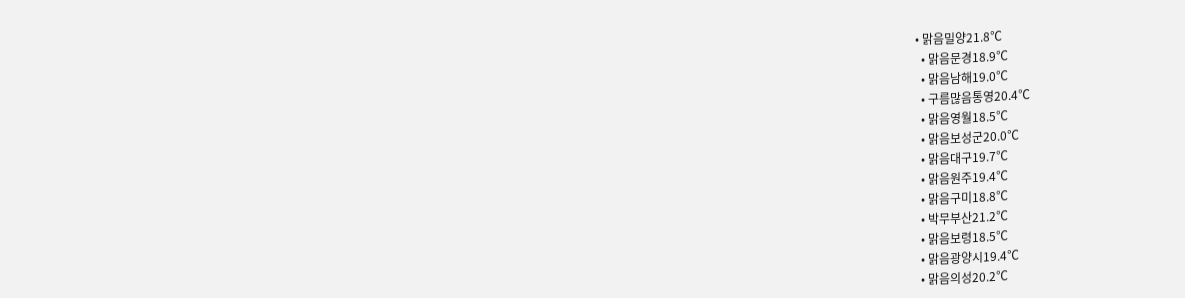• 맑음밀양21.8℃
  • 맑음문경18.9℃
  • 맑음남해19.0℃
  • 구름많음통영20.4℃
  • 맑음영월18.5℃
  • 맑음보성군20.0℃
  • 맑음대구19.7℃
  • 맑음원주19.4℃
  • 맑음구미18.8℃
  • 박무부산21.2℃
  • 맑음보령18.5℃
  • 맑음광양시19.4℃
  • 맑음의성20.2℃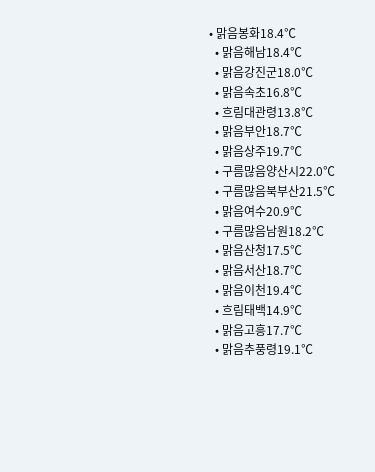• 맑음봉화18.4℃
  • 맑음해남18.4℃
  • 맑음강진군18.0℃
  • 맑음속초16.8℃
  • 흐림대관령13.8℃
  • 맑음부안18.7℃
  • 맑음상주19.7℃
  • 구름많음양산시22.0℃
  • 구름많음북부산21.5℃
  • 맑음여수20.9℃
  • 구름많음남원18.2℃
  • 맑음산청17.5℃
  • 맑음서산18.7℃
  • 맑음이천19.4℃
  • 흐림태백14.9℃
  • 맑음고흥17.7℃
  • 맑음추풍령19.1℃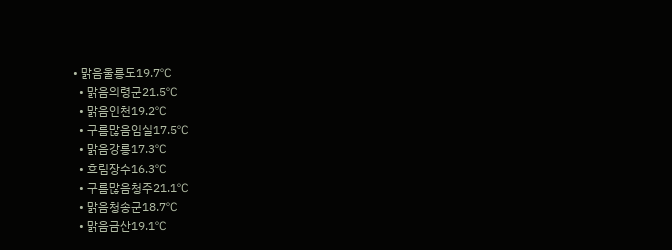• 맑음울릉도19.7℃
  • 맑음의령군21.5℃
  • 맑음인천19.2℃
  • 구름많음임실17.5℃
  • 맑음강릉17.3℃
  • 흐림장수16.3℃
  • 구름많음청주21.1℃
  • 맑음청송군18.7℃
  • 맑음금산19.1℃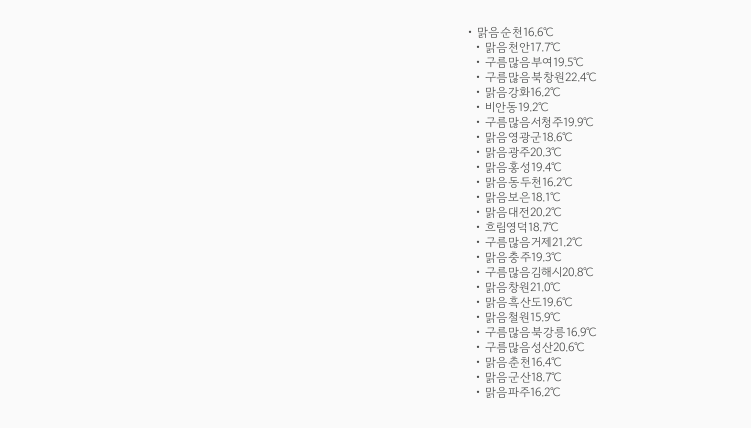• 맑음순천16.6℃
  • 맑음천안17.7℃
  • 구름많음부여19.5℃
  • 구름많음북창원22.4℃
  • 맑음강화16.2℃
  • 비안동19.2℃
  • 구름많음서청주19.9℃
  • 맑음영광군18.6℃
  • 맑음광주20.3℃
  • 맑음홍성19.4℃
  • 맑음동두천16.2℃
  • 맑음보은18.1℃
  • 맑음대전20.2℃
  • 흐림영덕18.7℃
  • 구름많음거제21.2℃
  • 맑음충주19.3℃
  • 구름많음김해시20.8℃
  • 맑음창원21.0℃
  • 맑음흑산도19.6℃
  • 맑음철원15.9℃
  • 구름많음북강릉16.9℃
  • 구름많음성산20.6℃
  • 맑음춘천16.4℃
  • 맑음군산18.7℃
  • 맑음파주16.2℃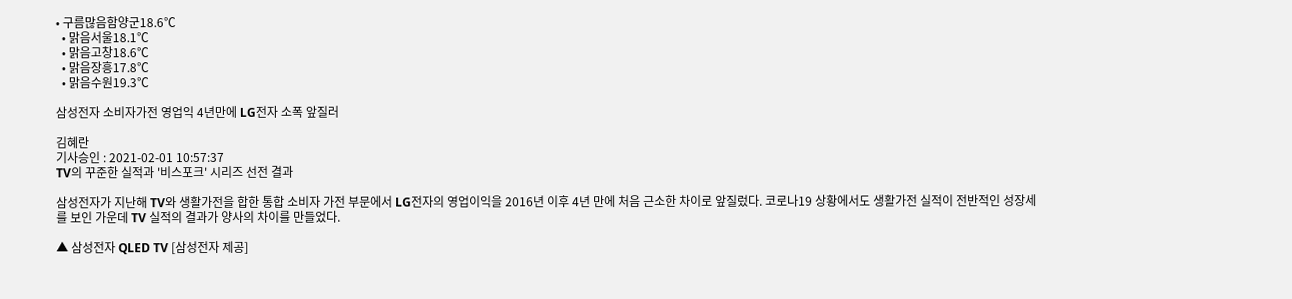• 구름많음함양군18.6℃
  • 맑음서울18.1℃
  • 맑음고창18.6℃
  • 맑음장흥17.8℃
  • 맑음수원19.3℃

삼성전자 소비자가전 영업익 4년만에 LG전자 소폭 앞질러

김혜란
기사승인 : 2021-02-01 10:57:37
TV의 꾸준한 실적과 '비스포크' 시리즈 선전 결과

삼성전자가 지난해 TV와 생활가전을 합한 통합 소비자 가전 부문에서 LG전자의 영업이익을 2016년 이후 4년 만에 처음 근소한 차이로 앞질렀다. 코로나19 상황에서도 생활가전 실적이 전반적인 성장세를 보인 가운데 TV 실적의 결과가 양사의 차이를 만들었다.

▲ 삼성전자 QLED TV [삼성전자 제공]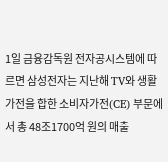1일 금융감독원 전자공시스템에 따르면 삼성전자는 지난해 TV와 생활가전을 합한 소비자가전(CE) 부문에서 총 48조1700억 원의 매출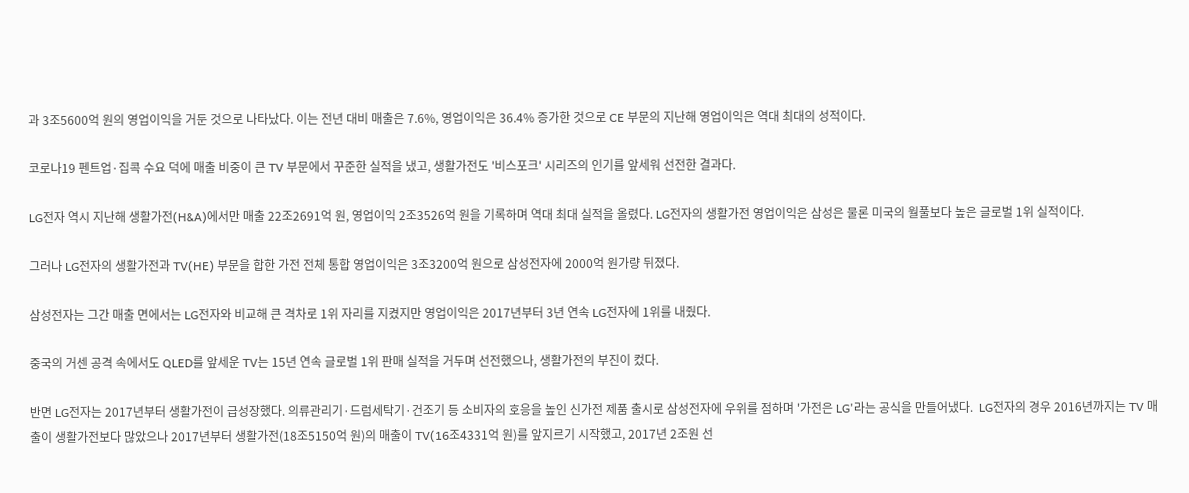과 3조5600억 원의 영업이익을 거둔 것으로 나타났다. 이는 전년 대비 매출은 7.6%, 영업이익은 36.4% 증가한 것으로 CE 부문의 지난해 영업이익은 역대 최대의 성적이다.

코로나19 펜트업·집콕 수요 덕에 매출 비중이 큰 TV 부문에서 꾸준한 실적을 냈고, 생활가전도 '비스포크' 시리즈의 인기를 앞세워 선전한 결과다.

LG전자 역시 지난해 생활가전(H&A)에서만 매출 22조2691억 원, 영업이익 2조3526억 원을 기록하며 역대 최대 실적을 올렸다. LG전자의 생활가전 영업이익은 삼성은 물론 미국의 월풀보다 높은 글로벌 1위 실적이다.

그러나 LG전자의 생활가전과 TV(HE) 부문을 합한 가전 전체 통합 영업이익은 3조3200억 원으로 삼성전자에 2000억 원가량 뒤졌다.

삼성전자는 그간 매출 면에서는 LG전자와 비교해 큰 격차로 1위 자리를 지켰지만 영업이익은 2017년부터 3년 연속 LG전자에 1위를 내줬다.

중국의 거센 공격 속에서도 QLED를 앞세운 TV는 15년 연속 글로벌 1위 판매 실적을 거두며 선전했으나, 생활가전의 부진이 컸다.

반면 LG전자는 2017년부터 생활가전이 급성장했다. 의류관리기·드럼세탁기·건조기 등 소비자의 호응을 높인 신가전 제품 출시로 삼성전자에 우위를 점하며 '가전은 LG'라는 공식을 만들어냈다.  LG전자의 경우 2016년까지는 TV 매출이 생활가전보다 많았으나 2017년부터 생활가전(18조5150억 원)의 매출이 TV(16조4331억 원)를 앞지르기 시작했고, 2017년 2조원 선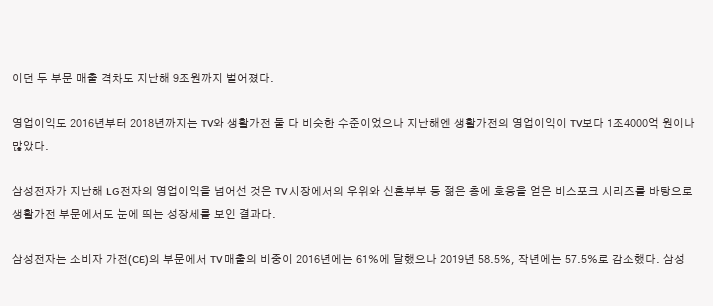이던 두 부문 매출 격차도 지난해 9조원까지 벌어졌다.

영업이익도 2016년부터 2018년까지는 TV와 생활가전 둘 다 비슷한 수준이었으나 지난해엔 생활가전의 영업이익이 TV보다 1조4000억 원이나 많았다.

삼성전자가 지난해 LG전자의 영업이익을 넘어선 것은 TV 시장에서의 우위와 신혼부부 등 젊은 층에 호응을 얻은 비스포크 시리즈를 바탕으로 생활가전 부문에서도 눈에 띄는 성장세를 보인 결과다.

삼성전자는 소비자 가전(CE)의 부문에서 TV 매출의 비중이 2016년에는 61%에 달했으나 2019년 58.5%, 작년에는 57.5%로 감소했다. 삼성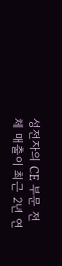성전자의 CE 부문 전체 매출이 최근 2년 연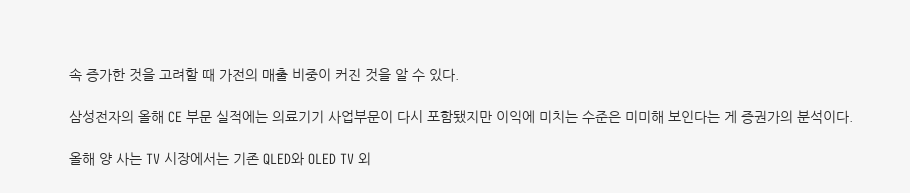속 증가한 것을 고려할 때 가전의 매출 비중이 커진 것을 알 수 있다.

삼성전자의 올해 CE 부문 실적에는 의료기기 사업부문이 다시 포함됐지만 이익에 미치는 수준은 미미해 보인다는 게 증권가의 분석이다.

올해 양 사는 TV 시장에서는 기존 QLED와 OLED TV 외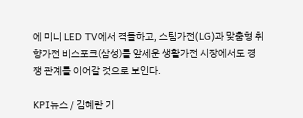에 미니 LED TV에서 격돌하고, 스팀가전(LG)과 맞춤형 취향가전 비스포크(삼성)를 앞세운 생활가전 시장에서도 경쟁 관계를 이어갈 것으로 보인다.

KPI뉴스 / 김혜란 기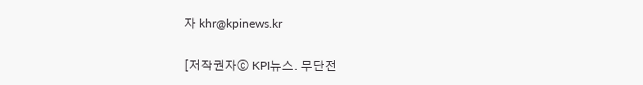자 khr@kpinews.kr

[저작권자ⓒ KPI뉴스. 무단전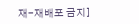재-재배포 금지]